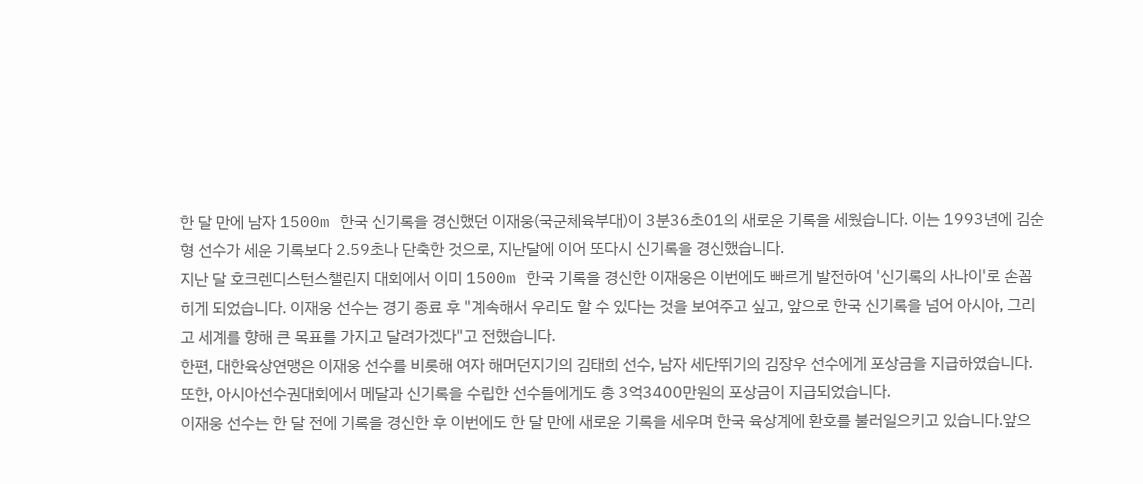한 달 만에 남자 1500m 한국 신기록을 경신했던 이재웅(국군체육부대)이 3분36초01의 새로운 기록을 세웠습니다. 이는 1993년에 김순형 선수가 세운 기록보다 2.59초나 단축한 것으로, 지난달에 이어 또다시 신기록을 경신했습니다.
지난 달 호크렌디스턴스챌린지 대회에서 이미 1500m 한국 기록을 경신한 이재웅은 이번에도 빠르게 발전하여 '신기록의 사나이'로 손꼽히게 되었습니다. 이재웅 선수는 경기 종료 후 "계속해서 우리도 할 수 있다는 것을 보여주고 싶고, 앞으로 한국 신기록을 넘어 아시아, 그리고 세계를 향해 큰 목표를 가지고 달려가겠다"고 전했습니다.
한편, 대한육상연맹은 이재웅 선수를 비롯해 여자 해머던지기의 김태희 선수, 남자 세단뛰기의 김장우 선수에게 포상금을 지급하였습니다. 또한, 아시아선수권대회에서 메달과 신기록을 수립한 선수들에게도 총 3억3400만원의 포상금이 지급되었습니다.
이재웅 선수는 한 달 전에 기록을 경신한 후 이번에도 한 달 만에 새로운 기록을 세우며 한국 육상계에 환호를 불러일으키고 있습니다.앞으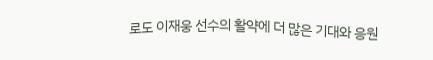로도 이재웅 선수의 활약에 더 많은 기대와 응원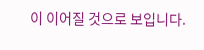이 이어질 것으로 보입니다.